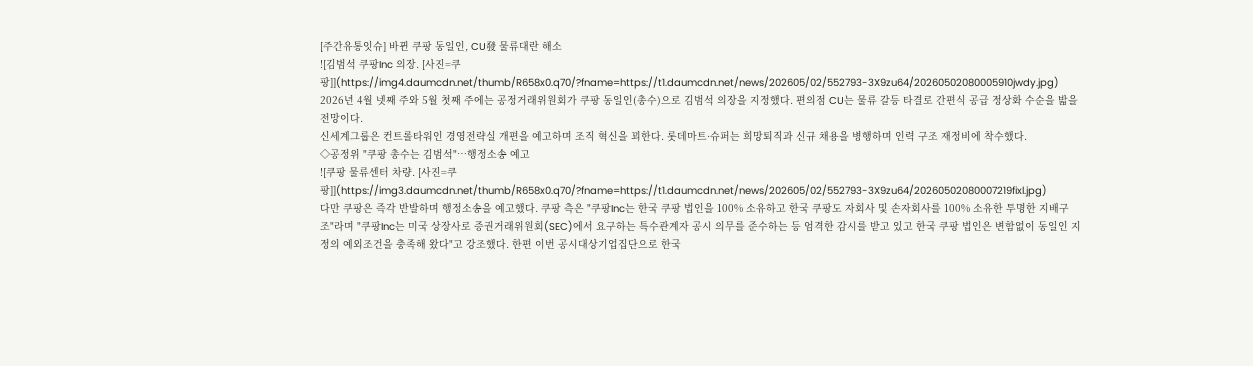[주간유통잇슈] 바뀐 쿠팡 동일인, CU發 물류대란 해소
![김범석 쿠팡Inc 의장. [사진=쿠팡]](https://img4.daumcdn.net/thumb/R658x0.q70/?fname=https://t1.daumcdn.net/news/202605/02/552793-3X9zu64/20260502080005910jwdy.jpg)
2026년 4월 넷째 주와 5월 첫째 주에는 공정거래위원회가 쿠팡 동일인(총수)으로 김범석 의장을 지정했다. 편의점 CU는 물류 갈등 타결로 간편식 공급 정상화 수순을 밟을 전망이다.
신세계그룹은 컨트롤타워인 경영전략실 개편을 예고하며 조직 혁신을 꾀한다. 롯데마트·슈퍼는 희망퇴직과 신규 채용을 병행하며 인력 구조 재정비에 착수했다.
◇공정위 "쿠팡 총수는 김범석"…행정소송 예고
![쿠팡 물류센터 차량. [사진=쿠팡]](https://img3.daumcdn.net/thumb/R658x0.q70/?fname=https://t1.daumcdn.net/news/202605/02/552793-3X9zu64/20260502080007219fixl.jpg)
다만 쿠팡은 즉각 반발하며 행정소송을 예고했다. 쿠팡 측은 "쿠팡Inc는 한국 쿠팡 법인을 100% 소유하고 한국 쿠팡도 자회사 및 손자회사를 100% 소유한 투명한 지배구조"라며 "쿠팡Inc는 미국 상장사로 증권거래위원회(SEC)에서 요구하는 특수관계자 공시 의무를 준수하는 등 엄격한 감시를 받고 있고 한국 쿠팡 법인은 변함없이 동일인 지정의 예외조건을 충족해 왔다"고 강조했다. 한편 이번 공시대상기업집단으로 한국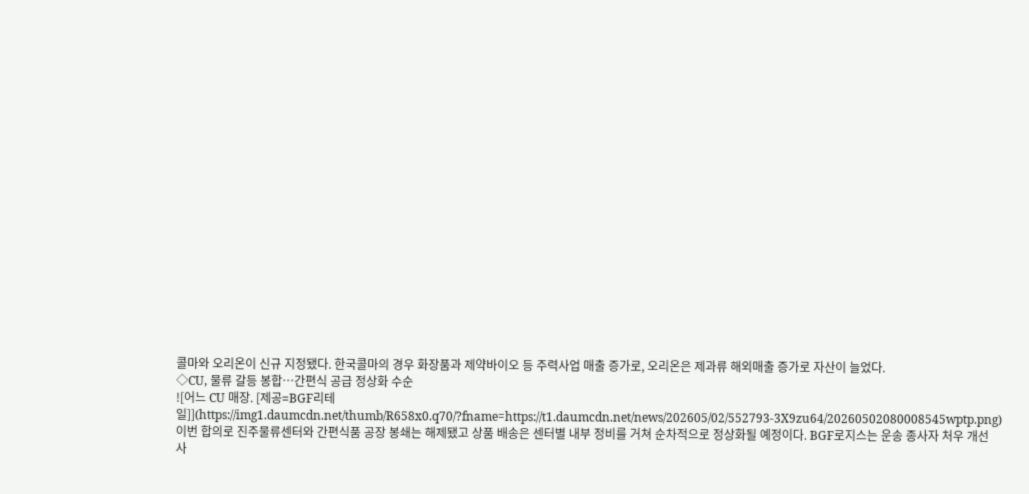콜마와 오리온이 신규 지정됐다. 한국콜마의 경우 화장품과 제약바이오 등 주력사업 매출 증가로, 오리온은 제과류 해외매출 증가로 자산이 늘었다.
◇CU, 물류 갈등 봉합…간편식 공급 정상화 수순
![어느 CU 매장. [제공=BGF리테일]](https://img1.daumcdn.net/thumb/R658x0.q70/?fname=https://t1.daumcdn.net/news/202605/02/552793-3X9zu64/20260502080008545wptp.png)
이번 합의로 진주물류센터와 간편식품 공장 봉쇄는 해제됐고 상품 배송은 센터별 내부 정비를 거쳐 순차적으로 정상화될 예정이다. BGF로지스는 운송 종사자 처우 개선 사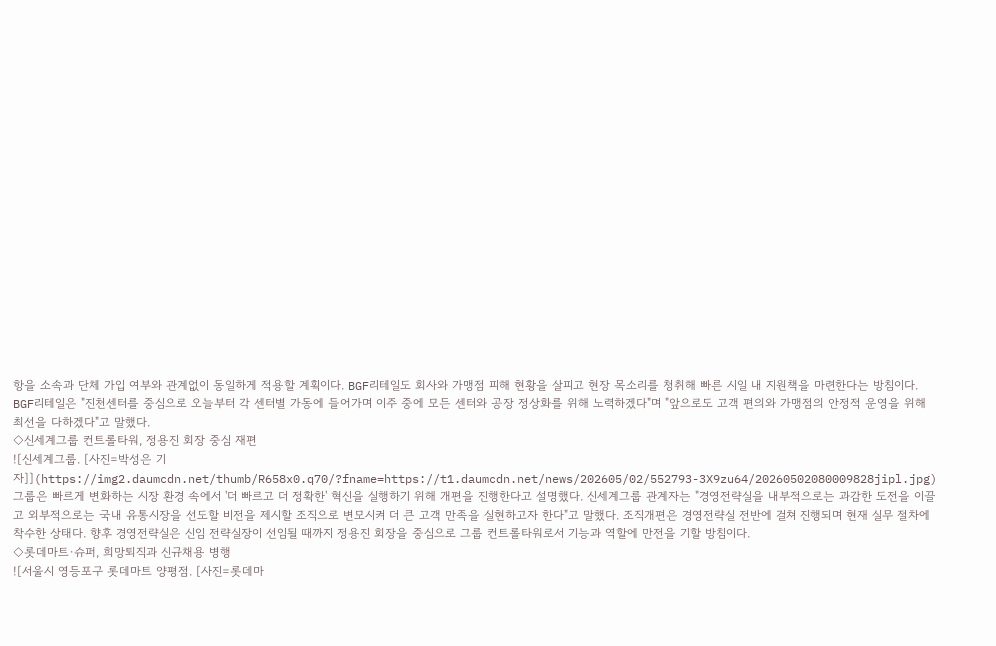항을 소속과 단체 가입 여부와 관계없이 동일하게 적용할 계획이다. BGF리테일도 회사와 가맹점 피해 현황을 살피고 현장 목소리를 청취해 빠른 시일 내 지원책을 마련한다는 방침이다. BGF리테일은 "진천센터를 중심으로 오늘부터 각 센터별 가동에 들어가며 이주 중에 모든 센터와 공장 정상화를 위해 노력하겠다"며 "앞으로도 고객 편의와 가맹점의 안정적 운영을 위해 최선을 다하겠다"고 말했다.
◇신세계그룹 컨트롤타워, 정용진 회장 중심 재편
![신세계그룹. [사진=박성은 기자]](https://img2.daumcdn.net/thumb/R658x0.q70/?fname=https://t1.daumcdn.net/news/202605/02/552793-3X9zu64/20260502080009828jipl.jpg)
그룹은 빠르게 변화하는 시장 환경 속에서 '더 빠르고 더 정확한' 혁신을 실행하기 위해 개편을 진행한다고 설명했다. 신세계그룹 관계자는 "경영전략실을 내부적으로는 과감한 도전을 이끌고 외부적으로는 국내 유통시장을 선도할 비전을 제시할 조직으로 변모시켜 더 큰 고객 만족을 실현하고자 한다"고 말했다. 조직개편은 경영전략실 전반에 걸쳐 진행되며 현재 실무 절차에 착수한 상태다. 향후 경영전략실은 신임 전략실장이 선임될 때까지 정용진 회장을 중심으로 그룹 컨트롤타워로서 기능과 역할에 만전을 기할 방침이다.
◇롯데마트·슈퍼, 희망퇴직과 신규채용 병행
![서울시 영등포구 롯데마트 양평점. [사진=롯데마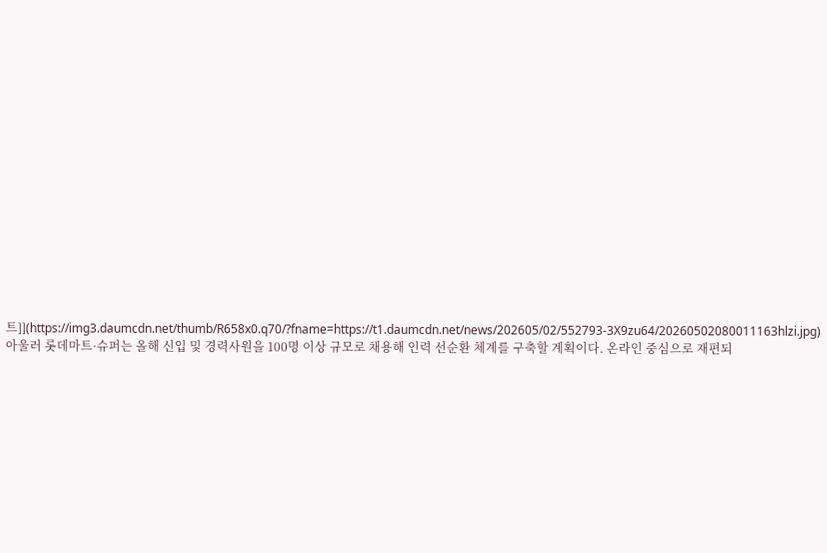트]](https://img3.daumcdn.net/thumb/R658x0.q70/?fname=https://t1.daumcdn.net/news/202605/02/552793-3X9zu64/20260502080011163hlzi.jpg)
아울러 롯데마트·슈퍼는 올해 신입 및 경력사원을 100명 이상 규모로 채용해 인력 선순환 체계를 구축할 계획이다. 온라인 중심으로 재편되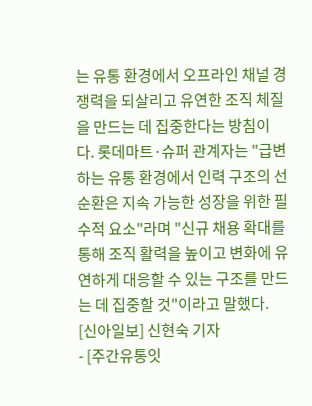는 유통 환경에서 오프라인 채널 경쟁력을 되살리고 유연한 조직 체질을 만드는 데 집중한다는 방침이다. 롯데마트·슈퍼 관계자는 "급변하는 유통 환경에서 인력 구조의 선순환은 지속 가능한 성장을 위한 필수적 요소"라며 "신규 채용 확대를 통해 조직 활력을 높이고 변화에 유연하게 대응할 수 있는 구조를 만드는 데 집중할 것"이라고 말했다.
[신아일보] 신현숙 기자
- [주간유통잇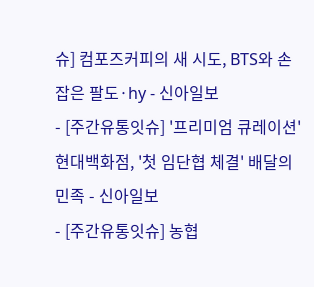슈] 컴포즈커피의 새 시도, BTS와 손잡은 팔도·hy - 신아일보
- [주간유통잇슈] '프리미엄 큐레이션' 현대백화점, '첫 임단협 체결' 배달의민족 - 신아일보
- [주간유통잇슈] 농협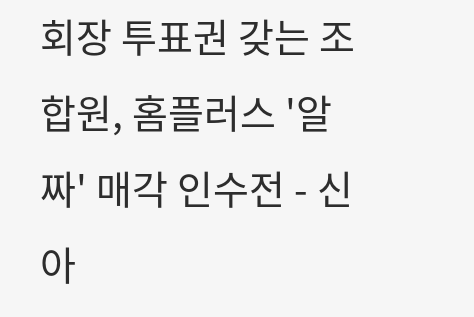회장 투표권 갖는 조합원, 홈플러스 '알짜' 매각 인수전 - 신아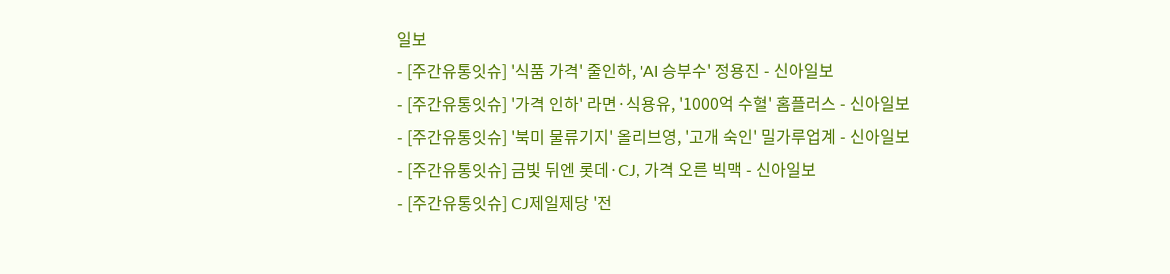일보
- [주간유통잇슈] '식품 가격' 줄인하, 'AI 승부수' 정용진 - 신아일보
- [주간유통잇슈] '가격 인하' 라면·식용유, '1000억 수혈' 홈플러스 - 신아일보
- [주간유통잇슈] '북미 물류기지' 올리브영, '고개 숙인' 밀가루업계 - 신아일보
- [주간유통잇슈] 금빛 뒤엔 롯데·CJ, 가격 오른 빅맥 - 신아일보
- [주간유통잇슈] CJ제일제당 '전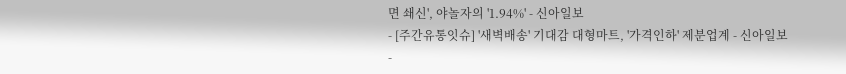면 쇄신', 야놀자의 '1.94%' - 신아일보
- [주간유통잇슈] '새벽배송' 기대감 대형마트, '가격인하' 제분업계 - 신아일보
-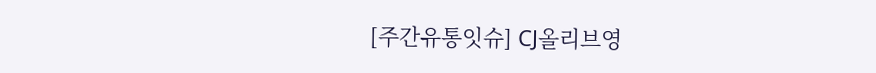[주간유통잇슈] CJ올리브영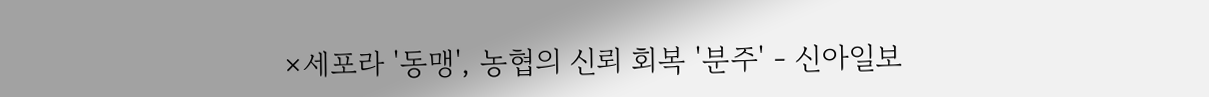×세포라 '동맹', 농협의 신뢰 회복 '분주' - 신아일보